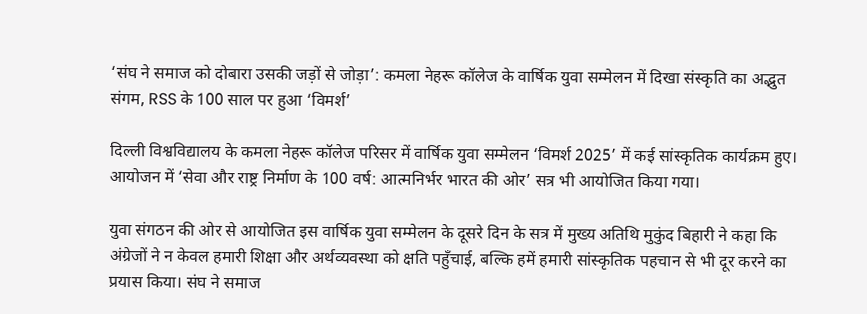‘संघ ने समाज को दोबारा उसकी जड़ों से जोड़ा’: कमला नेहरू कॉलेज के वार्षिक युवा सम्मेलन में दिखा संस्कृति का अद्भुत संगम, RSS के 100 साल पर हुआ ‘विमर्श’

दिल्ली विश्वविद्यालय के कमला नेहरू कॉलेज परिसर में वार्षिक युवा सम्मेलन ‘विमर्श 2025’ में कई सांस्कृतिक कार्यक्रम हुए। आयोजन में ‘सेवा और राष्ट्र निर्माण के 100 वर्ष: आत्मनिर्भर भारत की ओर’ सत्र भी आयोजित किया गया।

युवा संगठन की ओर से आयोजित इस वार्षिक युवा सम्मेलन के दूसरे दिन के सत्र में मुख्य अतिथि मुकुंद बिहारी ने कहा कि अंग्रेजों ने न केवल हमारी शिक्षा और अर्थव्यवस्था को क्षति पहुँचाई, बल्कि हमें हमारी सांस्कृतिक पहचान से भी दूर करने का प्रयास किया। संघ ने समाज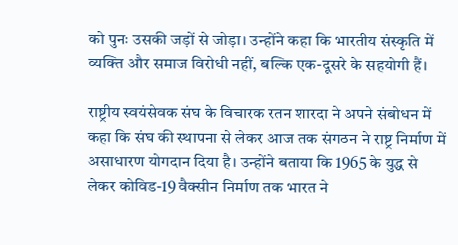को पुनः उसकी जड़ों से जोड़ा। उन्होंने कहा कि भारतीय संस्कृति में व्यक्ति और समाज विरोधी नहीं, बल्कि एक-दूसरे के सहयोगी हैं।

राष्ट्रीय स्वयंसेवक संघ के विचारक रतन शारदा ने अपने संबोधन में कहा कि संघ की स्थापना से लेकर आज तक संगठन ने राष्ट्र निर्माण में असाधारण योगदान दिया है। उन्होंने बताया कि 1965 के युद्ध से लेकर कोविड-19 वैक्सीन निर्माण तक भारत ने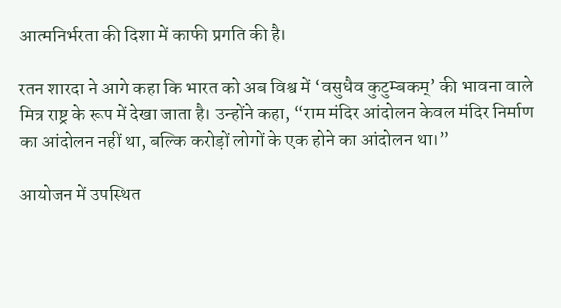आत्मनिर्भरता की दिशा में काफी प्रगति की है।

रतन शारदा ने आगे कहा कि भारत को अब विश्व में ‘वसुधैव कुटुम्बकम्’ की भावना वाले मित्र राष्ट्र के रूप में देखा जाता है। उन्होंने कहा, “राम मंदिर आंदोलन केवल मंदिर निर्माण का आंदोलन नहीं था, बल्कि करोड़ों लोगों के एक होने का आंदोलन था।”

आयोजन में उपस्थित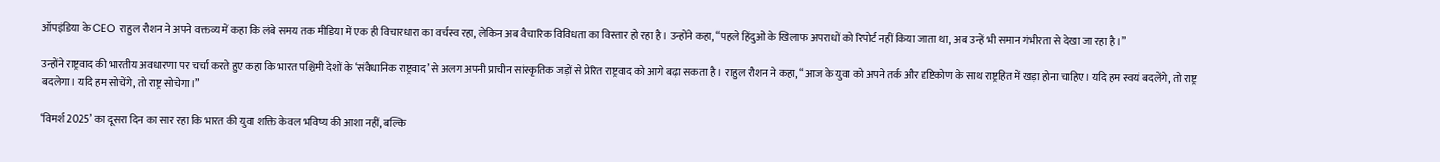ऑपइंडिया के CEO राहुल रौशन ने अपने वक्तव्य में कहा कि लंबे समय तक मीडिया में एक ही विचारधारा का वर्चस्व रहा, लेकिन अब वैचारिक विविधता का विस्तार हो रहा है। उन्होंने कहा, “पहले हिंदुओं के खिलाफ अपराधों को रिपोर्ट नहीं किया जाता था, अब उन्हें भी समान गंभीरता से देखा जा रहा है।”

उन्होंने राष्ट्रवाद की भारतीय अवधारणा पर चर्चा करते हुए कहा कि भारत पश्चिमी देशों के ‘संवैधानिक राष्ट्रवाद’ से अलग अपनी प्राचीन सांस्कृतिक जड़ों से प्रेरित राष्ट्रवाद को आगे बढ़ा सकता है। राहुल रौशन ने कहा, “आज के युवा को अपने तर्क और दृष्टिकोण के साथ राष्ट्रहित में खड़ा होना चाहिए। यदि हम स्वयं बदलेंगे, तो राष्ट्र बदलेगा। यदि हम सोचेंगे, तो राष्ट्र सोचेगा।”

‘विमर्श 2025’ का दूसरा दिन का सार रहा कि भारत की युवा शक्ति केवल भविष्य की आशा नहीं, बल्कि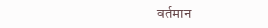वर्तमान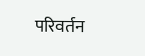परिवर्तन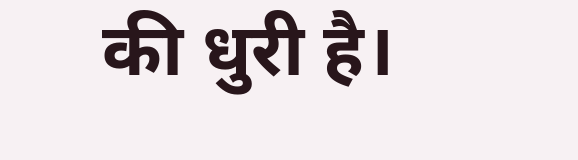की धुरी है।